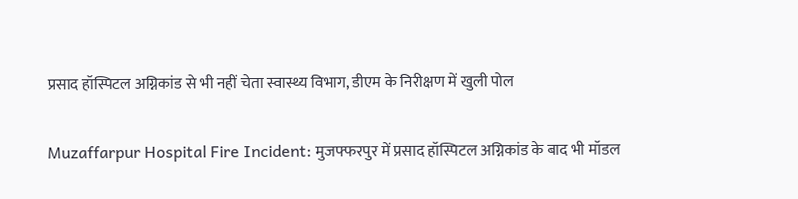प्रसाद हॉस्पिटल अग्निकांड से भी नहीं चेता स्वास्थ्य विभाग, डीएम के निरीक्षण में खुली पोल

Muzaffarpur Hospital Fire Incident: मुजफ्फरपुर में प्रसाद हॉस्पिटल अग्निकांड के बाद भी मॉडल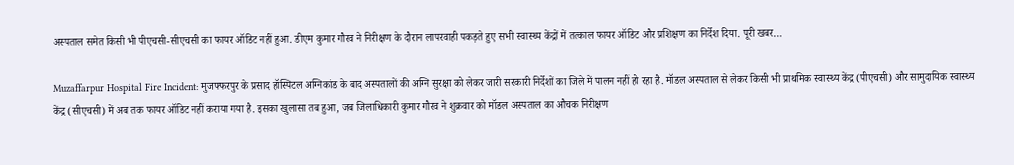अस्पताल समेत किसी भी पीएचसी-सीएचसी का फायर ऑडिट नहीं हुआ. डीएम कुमार गौरव ने निरीक्षण के दौरान लापरवाही पकड़ते हुए सभी स्वास्थ्य केंद्रों में तत्काल फायर ऑडिट और प्रशिक्षण का निर्देश दिया. पूरी खबर…

Muzaffarpur Hospital Fire Incident: मुजफ्फरपुर के प्रसाद हॉस्पिटल अग्निकांड के बाद अस्पतालों की अग्नि सुरक्षा को लेकर जारी सरकारी निर्देशों का जिले में पालन नहीं हो रहा है. मॉडल अस्पताल से लेकर किसी भी प्राथमिक स्वास्थ्य केंद्र (पीएचसी) और सामुदायिक स्वास्थ्य केंद्र (सीएचसी) में अब तक फायर ऑडिट नहीं कराया गया है. इसका खुलासा तब हुआ, जब जिलाधिकारी कुमार गौरव ने शुक्रवार को मॉडल अस्पताल का औचक निरीक्षण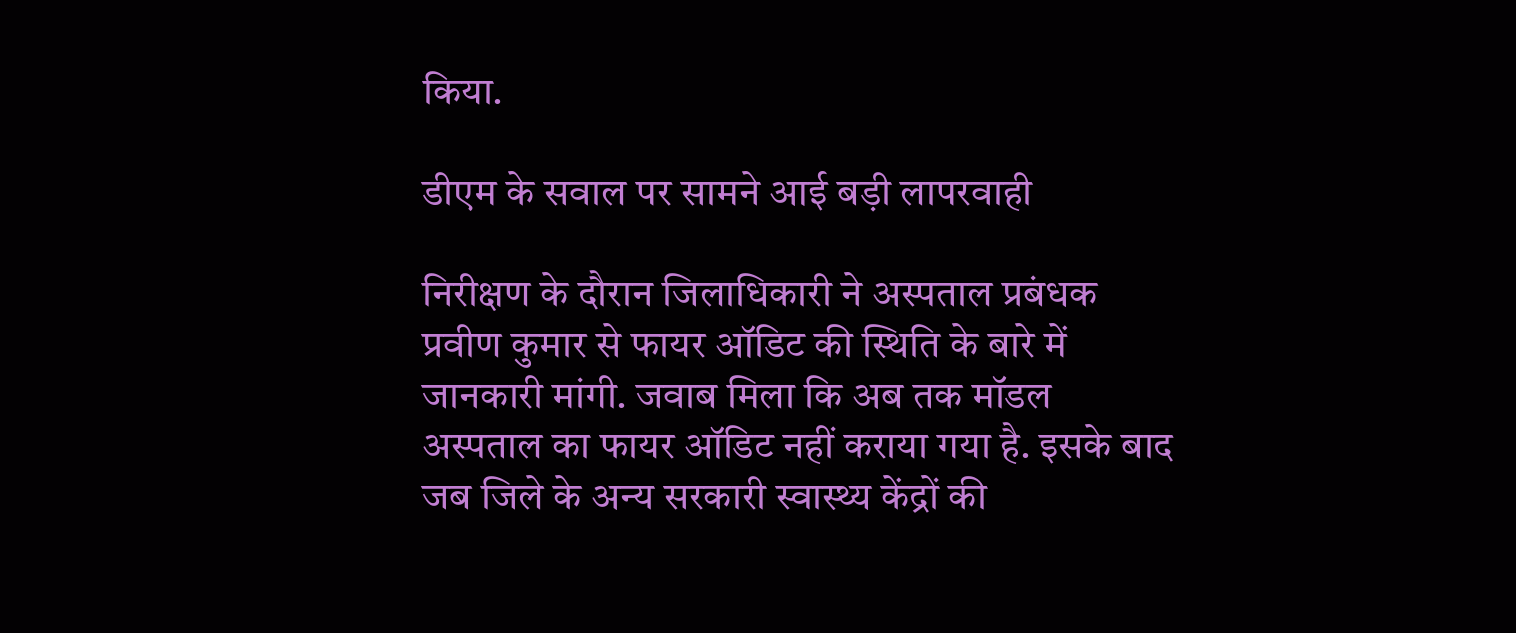किया.

डीएम के सवाल पर सामने आई बड़ी लापरवाही

निरीक्षण के दौरान जिलाधिकारी ने अस्पताल प्रबंधक प्रवीण कुमार से फायर ऑडिट की स्थिति के बारे में जानकारी मांगी. जवाब मिला कि अब तक मॉडल अस्पताल का फायर ऑडिट नहीं कराया गया है. इसके बाद जब जिले के अन्य सरकारी स्वास्थ्य केंद्रों की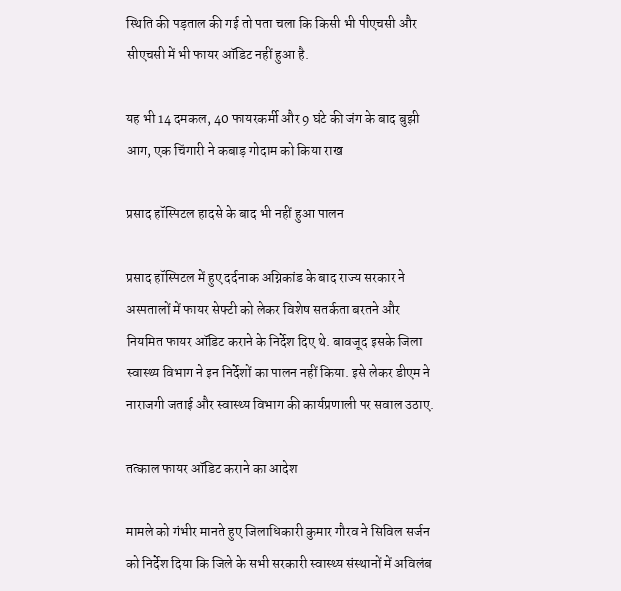स्थिति की पड़ताल की गई तो पता चला कि किसी भी पीएचसी और सीएचसी में भी फायर ऑडिट नहीं हुआ है.

यह भी 14 दमकल, 40 फायरकर्मी और 9 घंटे की जंग के बाद बुझी आग, एक चिंगारी ने कबाड़ गोदाम को किया राख

प्रसाद हॉस्पिटल हादसे के बाद भी नहीं हुआ पालन

प्रसाद हॉस्पिटल में हुए दर्दनाक अग्निकांड के बाद राज्य सरकार ने अस्पतालों में फायर सेफ्टी को लेकर विशेष सतर्कता बरतने और नियमित फायर ऑडिट कराने के निर्देश दिए थे. बावजूद इसके जिला स्वास्थ्य विभाग ने इन निर्देशों का पालन नहीं किया. इसे लेकर डीएम ने नाराजगी जताई और स्वास्थ्य विभाग की कार्यप्रणाली पर सवाल उठाए.

तत्काल फायर ऑडिट कराने का आदेश

मामले को गंभीर मानते हुए जिलाधिकारी कुमार गौरव ने सिविल सर्जन को निर्देश दिया कि जिले के सभी सरकारी स्वास्थ्य संस्थानों में अविलंब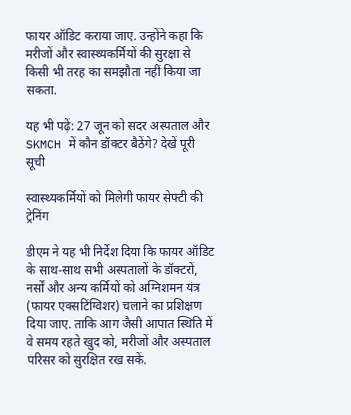फायर ऑडिट कराया जाए. उन्होंने कहा कि मरीजों और स्वास्थ्यकर्मियों की सुरक्षा से किसी भी तरह का समझौता नहीं किया जा सकता.

यह भी पढ़ें: 27 जून को सदर अस्पताल और SKMCH में कौन डॉक्टर बैठेंगे? देखें पूरी सूची

स्वास्थ्यकर्मियों को मिलेगी फायर सेफ्टी की ट्रेनिंग

डीएम ने यह भी निर्देश दिया कि फायर ऑडिट के साथ-साथ सभी अस्पतालों के डॉक्टरों, नर्सों और अन्य कर्मियों को अग्निशमन यंत्र (फायर एक्सटिंग्विशर) चलाने का प्रशिक्षण दिया जाए. ताकि आग जैसी आपात स्थिति में वे समय रहते खुद को, मरीजों और अस्पताल परिसर को सुरक्षित रख सकें.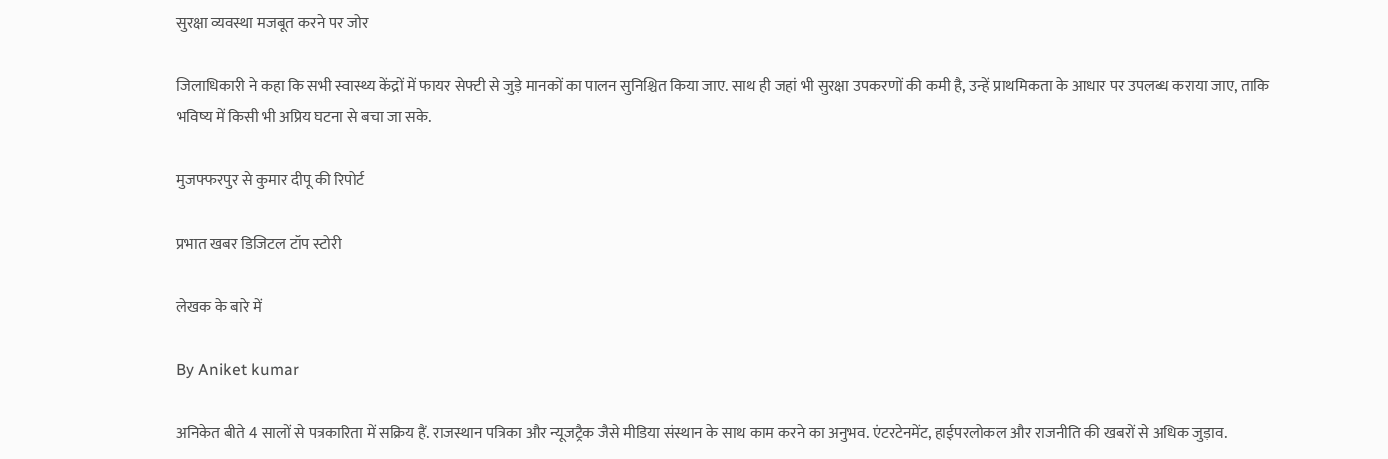सुरक्षा व्यवस्था मजबूत करने पर जोर

जिलाधिकारी ने कहा कि सभी स्वास्थ्य केंद्रों में फायर सेफ्टी से जुड़े मानकों का पालन सुनिश्चित किया जाए. साथ ही जहां भी सुरक्षा उपकरणों की कमी है, उन्हें प्राथमिकता के आधार पर उपलब्ध कराया जाए, ताकि भविष्य में किसी भी अप्रिय घटना से बचा जा सके.

मुजफ्फरपुर से कुमार दीपू की रिपोर्ट

प्रभात खबर डिजिटल टॉप स्टोरी

लेखक के बारे में

By Aniket kumar

अनिकेत बीते 4 सालों से पत्रकारिता में सक्रिय हैं. राजस्थान पत्रिका और न्यूजट्रैक जैसे मीडिया संस्थान के साथ काम करने का अनुभव. एंटरटेनमेंट, हाईपरलोकल और राजनीति की खबरों से अधिक जुड़ाव.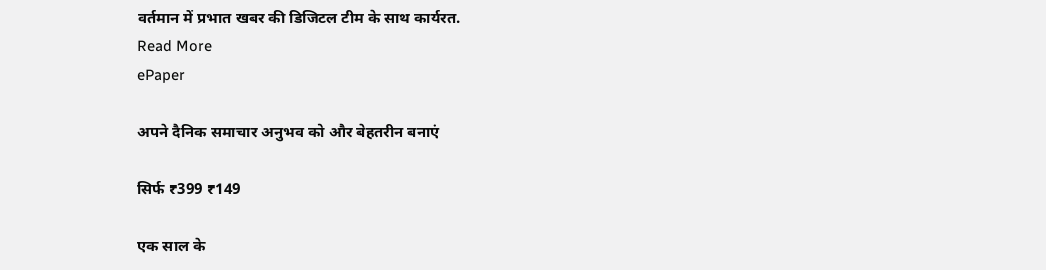वर्तमान में प्रभात खबर की डिजिटल टीम के साथ कार्यरत.
Read More
ePaper

अपने दैनिक समाचार अनुभव को और बेहतरीन बनाएं

सिर्फ ₹399 ₹149

एक साल के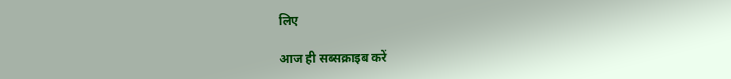लिए

आज ही सब्सक्राइब करें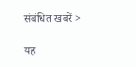संबंधित खबरें >

यह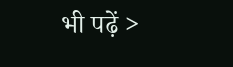भी पढ़ें >